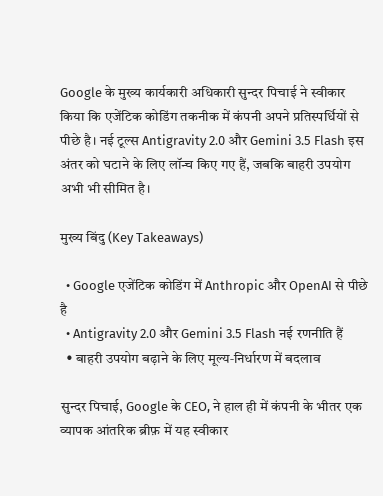Google के मुख्य कार्यकारी अधिकारी सुन्दर पिचाई ने स्वीकार किया कि एजेंटिक कोडिंग तकनीक में कंपनी अपने प्रतिस्पर्धियों से पीछे है। नई टूल्स Antigravity 2.0 और Gemini 3.5 Flash इस अंतर को घटाने के लिए लॉन्च किए गए हैं, जबकि बाहरी उपयोग अभी भी सीमित है।

मुख्य बिंदु (Key Takeaways)

  • Google एजेंटिक कोडिंग में Anthropic और OpenAI से पीछे है
  • Antigravity 2.0 और Gemini 3.5 Flash नई रणनीति हैं
  • बाहरी उपयोग बढ़ाने के लिए मूल्य‑निर्धारण में बदलाव

सुन्‍दर पिचाई, Google के CEO, ने हाल ही में कंपनी के भीतर एक व्यापक आंतरिक ब्रीफ़ में यह स्वीकार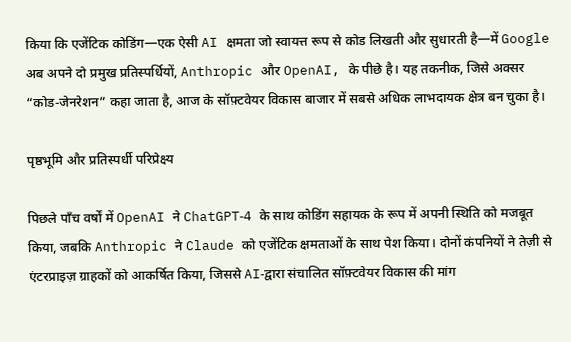किया कि एजेंटिक कोडिंग—एक ऐसी AI क्षमता जो स्वायत्त रूप से कोड लिखती और सुधारती है—में Google अब अपने दो प्रमुख प्रतिस्पर्धियों, Anthropic और OpenAI, के पीछे है। यह तकनीक, जिसे अक्सर “कोड‑जेनरेशन” कहा जाता है, आज के सॉफ़्टवेयर विकास बाजार में सबसे अधिक लाभदायक क्षेत्र बन चुका है।

पृष्ठभूमि और प्रतिस्पर्धी परिप्रेक्ष्य

पिछले पाँच वर्षों में OpenAI ने ChatGPT‑4 के साथ कोडिंग सहायक के रूप में अपनी स्थिति को मजबूत किया, जबकि Anthropic ने Claude को एजेंटिक क्षमताओं के साथ पेश किया। दोनों कंपनियों ने तेज़ी से एंटरप्राइज़ ग्राहकों को आकर्षित किया, जिससे AI‑द्वारा संचालित सॉफ़्टवेयर विकास की मांग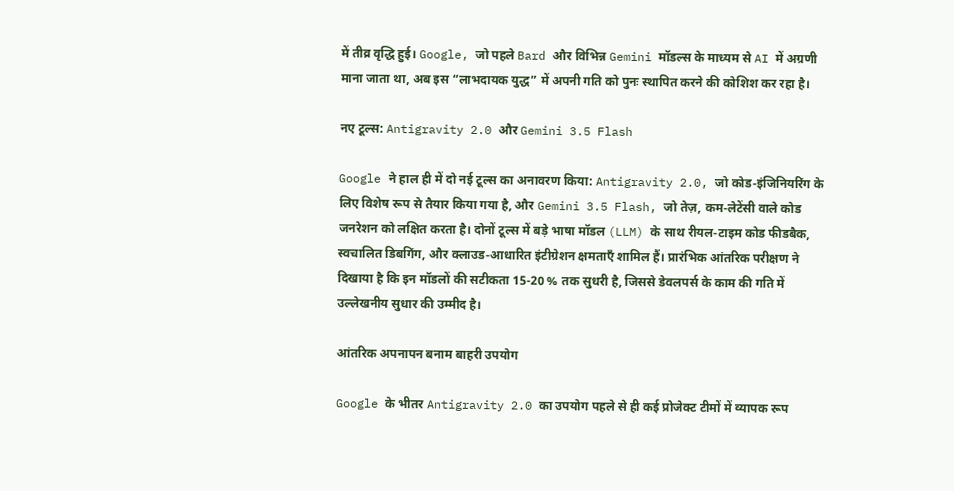में तीव्र वृद्धि हुई। Google, जो पहले Bard और विभिन्न Gemini मॉडल्स के माध्यम से AI में अग्रणी माना जाता था, अब इस “लाभदायक युद्ध” में अपनी गति को पुनः स्थापित करने की कोशिश कर रहा है।

नए टूल्स: Antigravity 2.0 और Gemini 3.5 Flash

Google ने हाल ही में दो नई टूल्स का अनावरण किया: Antigravity 2.0, जो कोड‑इंजिनियरिंग के लिए विशेष रूप से तैयार किया गया है, और Gemini 3.5 Flash, जो तेज़, कम‑लेटेंसी वाले कोड जनरेशन को लक्षित करता है। दोनों टूल्स में बड़े भाषा मॉडल (LLM) के साथ रीयल‑टाइम कोड फीडबैक, स्वचालित डिबगिंग, और क्लाउड‑आधारित इंटीग्रेशन क्षमताएँ शामिल हैं। प्रारंभिक आंतरिक परीक्षण ने दिखाया है कि इन मॉडलों की सटीकता 15‑20 % तक सुधरी है, जिससे डेवलपर्स के काम की गति में उल्लेखनीय सुधार की उम्मीद है।

आंतरिक अपनापन बनाम बाहरी उपयोग

Google के भीतर Antigravity 2.0 का उपयोग पहले से ही कई प्रोजेक्ट टीमों में व्यापक रूप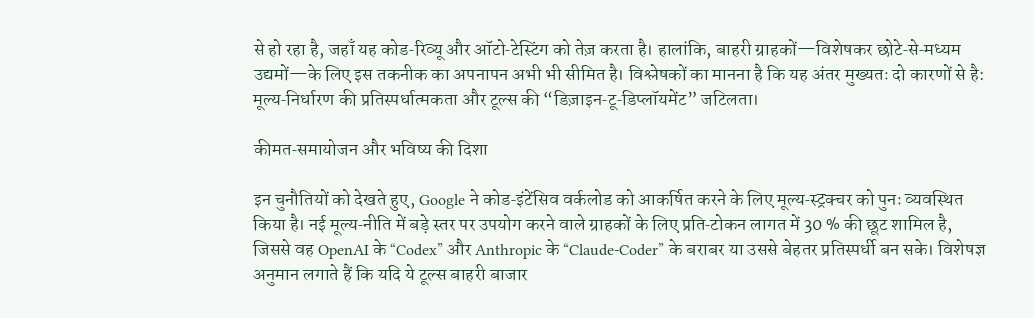से हो रहा है, जहाँ यह कोड‑रिव्यू और ऑटो‑टेस्टिंग को तेज़ करता है। हालांकि, बाहरी ग्राहकों—विशेषकर छोटे‑से‑मध्यम उद्यमों—के लिए इस तकनीक का अपनापन अभी भी सीमित है। विश्लेषकों का मानना है कि यह अंतर मुख्यतः दो कारणों से है: मूल्य‑निर्धारण की प्रतिस्पर्धात्मकता और टूल्स की “डिज़ाइन‑टू‑डिप्लॉयमेंट” जटिलता।

कीमत‑समायोजन और भविष्य की दिशा

इन चुनौतियों को देखते हुए, Google ने कोड‑इंटेंसिव वर्कलोड को आकर्षित करने के लिए मूल्य‑स्ट्रक्चर को पुनः व्यवस्थित किया है। नई मूल्य‑नीति में बड़े स्तर पर उपयोग करने वाले ग्राहकों के लिए प्रति‑टोकन लागत में 30 % की छूट शामिल है, जिससे वह OpenAI के “Codex” और Anthropic के “Claude‑Coder” के बराबर या उससे बेहतर प्रतिस्पर्धी बन सके। विशेषज्ञ अनुमान लगाते हैं कि यदि ये टूल्स बाहरी बाजार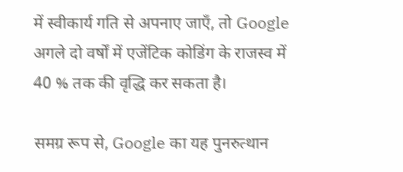में स्वीकार्य गति से अपनाए जाएँ, तो Google अगले दो वर्षों में एजेंटिक कोडिंग के राजस्व में 40 % तक की वृद्धि कर सकता है।

समग्र रूप से, Google का यह पुनरुत्थान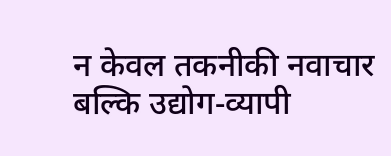न केवल तकनीकी नवाचार बल्कि उद्योग‑व्यापी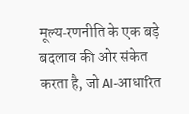मूल्य‑रणनीति के एक बड़े बदलाव की ओर संकेत करता है, जो AI‑आधारित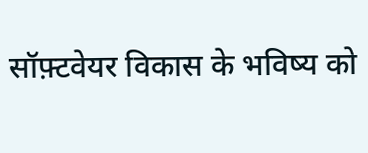सॉफ़्टवेयर विकास के भविष्य को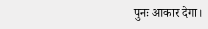पुनः आकार देगा।